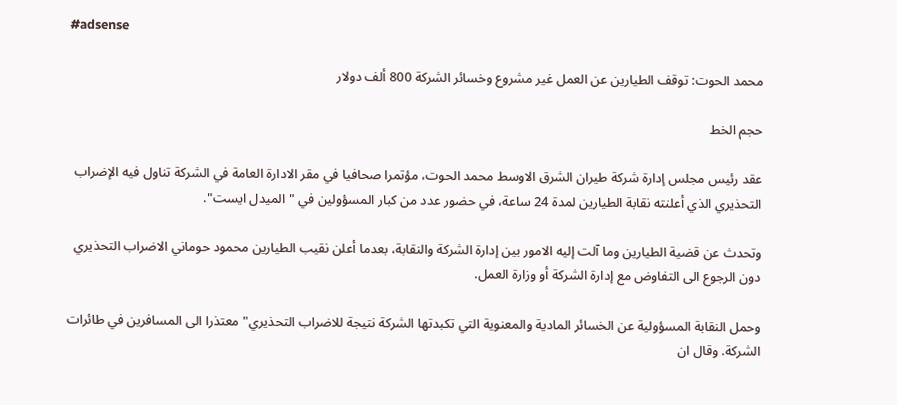#adsense

محمد الحوت: توقف الطيارين عن العمل غير مشروع وخسائر الشركة 800 ألف دولار

حجم الخط

عقد رئيس مجلس إدارة شركة طيران الشرق الاوسط محمد الحوت، مؤتمرا صحافيا في مقر الادارة العامة في الشركة تناول فيه الإضراب التحذيري الذي أعلنته نقابة الطيارين لمدة 24 ساعة، في حضور عدد من كبار المسؤولين في "الميدل ايست".

وتحدث عن قضية الطيارين وما آلت إليه الامور بين إدارة الشركة والنقابة، بعدما أعلن نقيب الطيارين محمود حوماني الاضراب التحذيري دون الرجوع الى التفاوض مع إدارة الشركة أو وزارة العمل.

وحمل النقابة المسؤولية عن الخسائر المادية والمعنوية التي تكبدتها الشركة نتيجة للاضراب التحذيري" معتذرا الى المسافرين في طائرات الشركة. وقال ان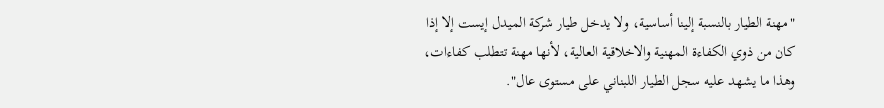"مهنة الطيار بالنسبة إلينا أساسية، ولا يدخل طيار شركة الميدل إيست إلا إذا كان من ذوي الكفاءة المهنية والاخلاقية العالية، لأنها مهنة تتطلب كفاءات، وهذا ما يشهد عليه سجل الطيار اللبناني على مستوى عال".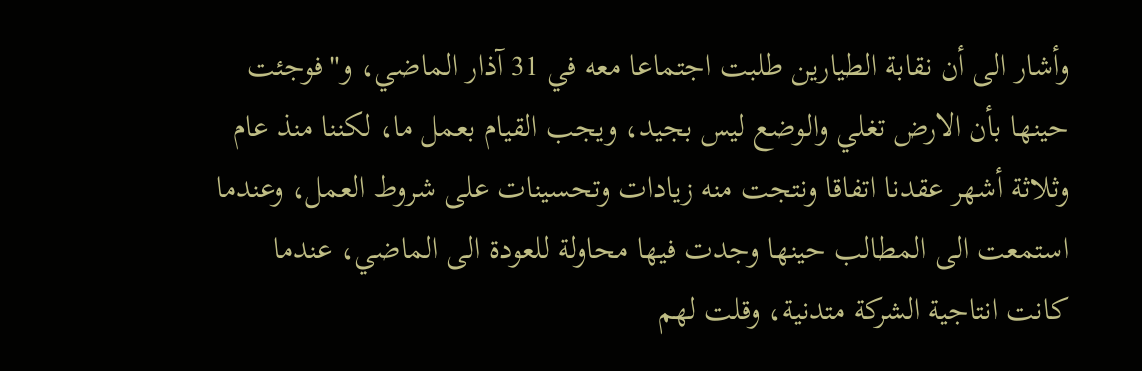وأشار الى أن نقابة الطيارين طلبت اجتماعا معه في 31 آذار الماضي، و"فوجئت حينها بأن الارض تغلي والوضع ليس بجيد، ويجب القيام بعمل ما، لكننا منذ عام وثلاثة أشهر عقدنا اتفاقا ونتجت منه زيادات وتحسينات على شروط العمل، وعندما استمعت الى المطالب حينها وجدت فيها محاولة للعودة الى الماضي، عندما كانت انتاجية الشركة متدنية، وقلت لهم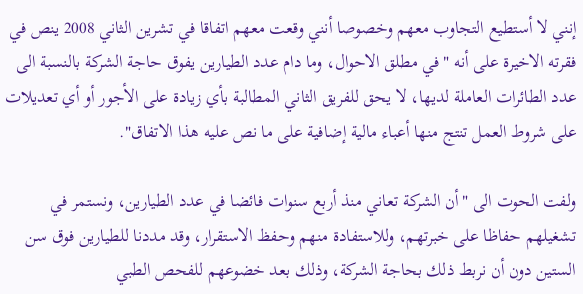إنني لا أستطيع التجاوب معهم وخصوصا أنني وقعت معهم اتفاقا في تشرين الثاني 2008 ينص في فقرته الاخيرة على أنه "في مطلق الاحوال، وما دام عدد الطيارين يفوق حاجة الشركة بالنسبة الى عدد الطائرات العاملة لديها، لا يحق للفريق الثاني المطالبة بأي زيادة على الأجور أو أي تعديلات على شروط العمل تنتج منها أعباء مالية إضافية على ما نص عليه هذا الاتفاق".

ولفت الحوت الى "أن الشركة تعاني منذ أربع سنوات فائضا في عدد الطيارين، ونستمر في تشغيلهم حفاظا على خبرتهم، وللاستفادة منهم وحفظ الاستقرار، وقد مددنا للطيارين فوق سن الستين دون أن نربط ذلك بحاجة الشركة، وذلك بعد خضوعهم للفحص الطبي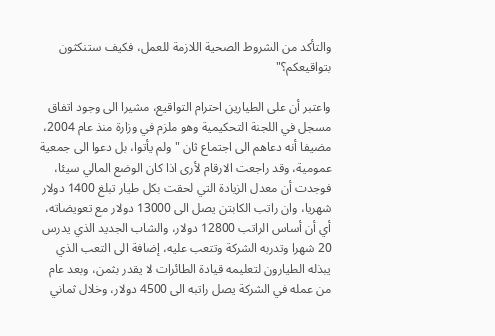والتأكد من الشروط الصحية اللازمة للعمل، فكيف ستنكثون بتواقيعكم؟"

واعتبر أن على الطيارين احترام التواقيع، مشيرا الى وجود اتفاق مسجل في اللجنة التحكيمية وهو ملزم في وزارة منذ عام 2004، مضيفا أنه دعاهم الى اجتماع ثان "ولم يأتوا، بل دعوا الى جمعية عمومية، وقد راجعت الارقام لأرى اذا كان الوضع المالي سيئا، فوجدت أن معدل الزيادة التي لحقت بكل طيار تبلغ 1400 دولار شهريا، وان راتب الكابتن يصل الى 13000 دولار مع تعويضاته، أي أن أساس الراتب 12800 دولار، والشاب الجديد الذي يدرس 20 شهرا وتدربه الشركة وتتعب عليه، إضافة الى التعب الذي يبذله الطيارون لتعليمه قيادة الطائرات لا يقدر بثمن، وبعد عام من عمله في الشركة يصل راتبه الى 4500 دولار، وخلال ثماني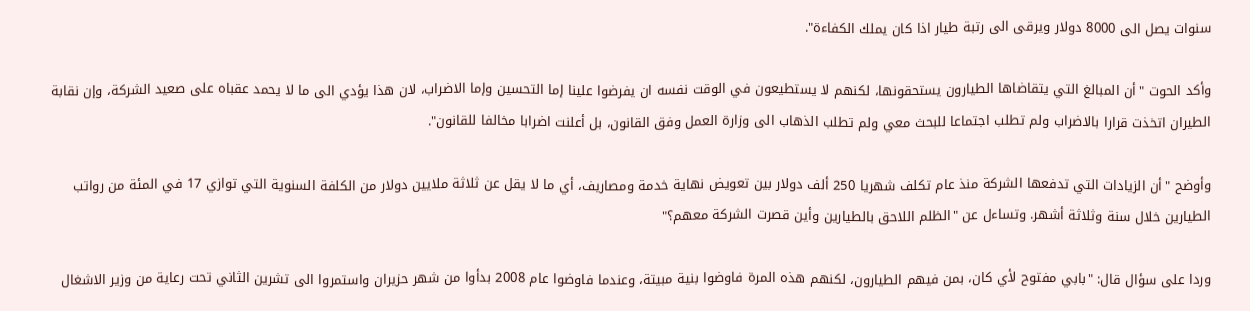سنوات يصل الى 8000 دولار ويرقى الى رتبة طيار اذا كان يملك الكفاءة".

وأكد الحوت "أن المبالغ التي يتقاضاها الطيارون يستحقونها، لكنهم لا يستطيعون في الوقت نفسه ان يفرضوا علينا إما التحسين وإما الاضراب، لان هذا يؤدي الى ما لا يحمد عقباه على صعيد الشركة، وإن نقابة الطيران اتخذت قرارا بالاضراب ولم تطلب اجتماعا للبحث معي ولم تطلب الذهاب الى وزارة العمل وفق القانون، بل أعلنت اضرابا مخالفا للقانون".

وأوضح "أن الزيادات التي تدفعها الشركة منذ عام تكلف شهريا 250 ألف دولار بين تعويض نهاية خدمة ومصاريف، أي ما لا يقل عن ثلاثة ملايين دولار من الكلفة السنوية التي توازي 17 في المئة من رواتب الطيارين خلال سنة وثلاثة أشهر. وتساءل عن "الظلم اللاحق بالطيارين وأين قصرت الشركة معهم؟"

وردا على سؤال قال: "بابي مفتوح لأي كان، بمن فيهم الطيارون، لكنهم هذه المرة فاوضوا بنية مبيتة، وعندما فاوضوا عام 2008 بدأوا من شهر حزيران واستمروا الى تشرين الثاني تحت رعاية من وزير الاشغال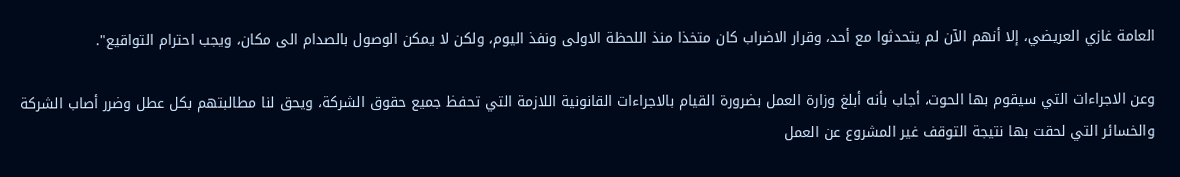العامة غازي العريضي، إلا أنهم الآن لم يتحدثوا مع أحد، وقرار الاضراب كان متخذا منذ اللحظة الاولى ونفذ اليوم، ولكن لا يمكن الوصول بالصدام الى مكان، ويجب احترام التواقيع".

وعن الاجراءات التي سيقوم بها الحوت، أجاب بأنه أبلغ وزارة العمل بضرورة القيام بالاجراءات القانونية اللازمة التي تحفظ جميع حقوق الشركة، ويحق لنا مطالبتهم بكل عطل وضرر أصاب الشركة والخسائر التي لحقت بها نتيجة التوقف غير المشروع عن العمل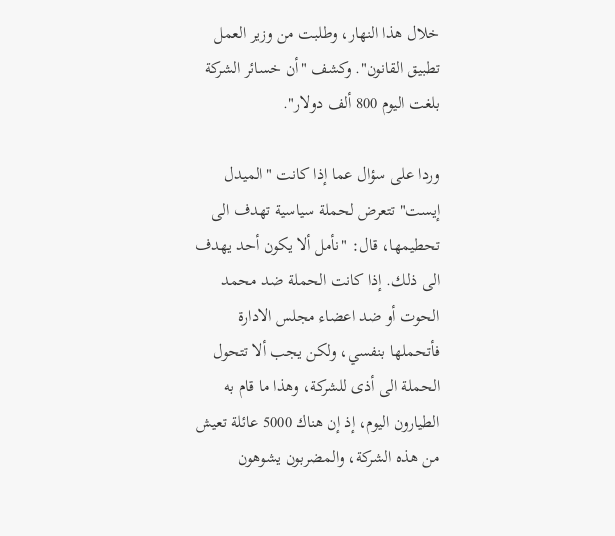خلال هذا النهار، وطلبت من وزير العمل تطبيق القانون". وكشف "أن خسائر الشركة بلغت اليوم 800 ألف دولار".

وردا على سؤال عما إذا كانت "الميدل إيست" تتعرض لحملة سياسية تهدف الى تحطيمها، قال: "نأمل ألا يكون أحد يهدف الى ذلك. إذا كانت الحملة ضد محمد الحوت أو ضد اعضاء مجلس الادارة فأتحملها بنفسي، ولكن يجب ألا تتحول الحملة الى أذى للشركة، وهذا ما قام به الطيارون اليوم، إذ إن هناك 5000 عائلة تعيش من هذه الشركة، والمضربون يشوهون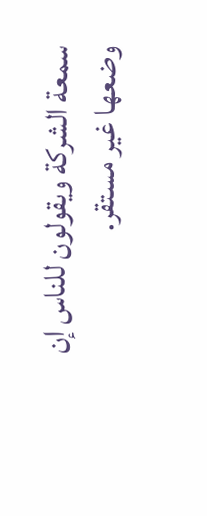سمعة الشركة ويقولون للناس إن وضعها غير مستقر.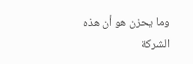وما يحزن هو أن هذه الشركة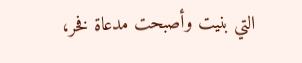التي بنيت وأصبحت مدعاة فخر،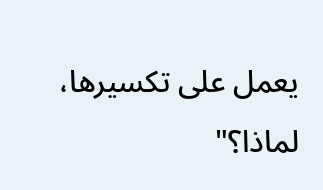يعمل على تكسيرها، لماذا؟"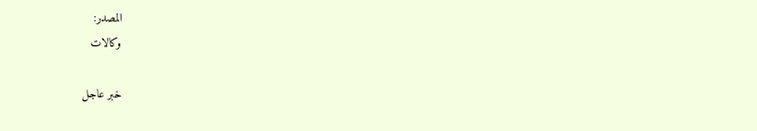المصدر:
وكالات

خبر عاجل